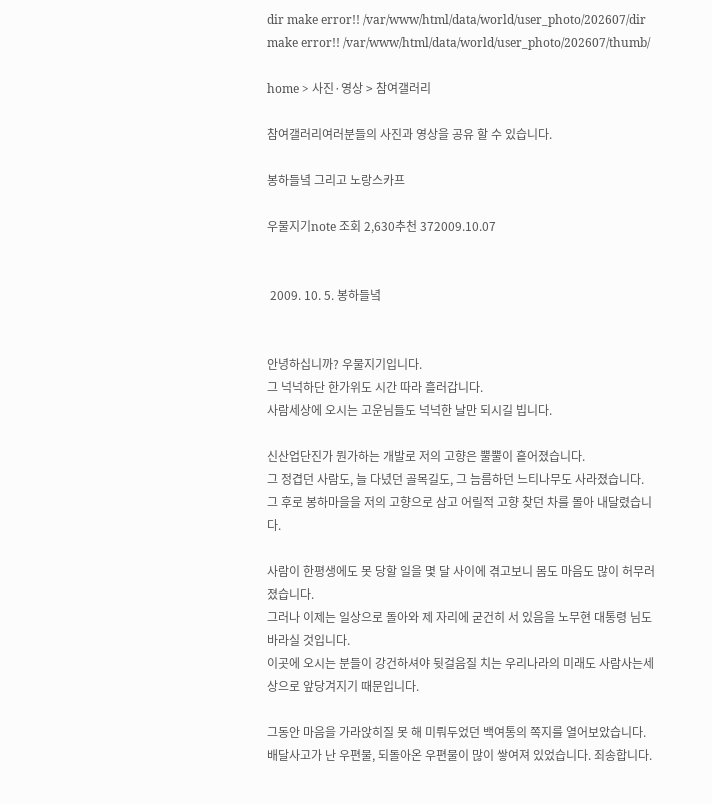dir make error!! /var/www/html/data/world/user_photo/202607/dir make error!! /var/www/html/data/world/user_photo/202607/thumb/

home > 사진·영상 > 참여갤러리

참여갤러리여러분들의 사진과 영상을 공유 할 수 있습니다.

봉하들녘 그리고 노랑스카프

우물지기note 조회 2,630추천 372009.10.07


 2009. 10. 5. 봉하들녘


안녕하십니까? 우물지기입니다.
그 넉넉하단 한가위도 시간 따라 흘러갑니다.
사람세상에 오시는 고운님들도 넉넉한 날만 되시길 빕니다.

신산업단진가 뭔가하는 개발로 저의 고향은 뿔뿔이 흩어졌습니다.
그 정겹던 사람도, 늘 다녔던 골목길도, 그 늠름하던 느티나무도 사라졌습니다.
그 후로 봉하마을을 저의 고향으로 삼고 어릴적 고향 찾던 차를 몰아 내달렸습니다.

사람이 한평생에도 못 당할 일을 몇 달 사이에 겪고보니 몸도 마음도 많이 허무러졌습니다.
그러나 이제는 일상으로 돌아와 제 자리에 굳건히 서 있음을 노무현 대통령 님도 바라실 것입니다.
이곳에 오시는 분들이 강건하셔야 뒷걸음질 치는 우리나라의 미래도 사람사는세상으로 앞당겨지기 때문입니다.

그동안 마음을 가라앉히질 못 해 미뤄두었던 백여통의 쪽지를 열어보았습니다.
배달사고가 난 우편물, 되돌아온 우편물이 많이 쌓여져 있었습니다. 죄송합니다.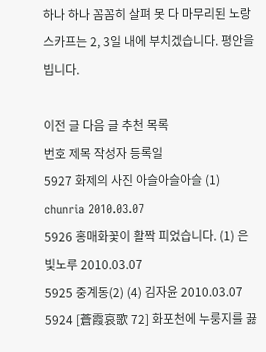하나 하나 꼼꼼히 살펴 못 다 마무리된 노랑스카프는 2, 3일 내에 부치겠습니다. 평안을 빕니다.

이전 글 다음 글 추천 목록
번호 제목 작성자 등록일
5927 화제의 사진 아슬아슬아슬 (1) chunria 2010.03.07
5926 홍매화꽃이 활짝 피었습니다. (1) 은빛노루 2010.03.07
5925 중계동(2) (4) 김자윤 2010.03.07
5924 [蒼霞哀歌 72] 화포천에 누룽지를 끓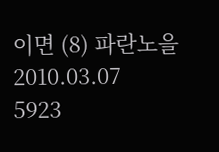이면 (8) 파란노을 2010.03.07
5923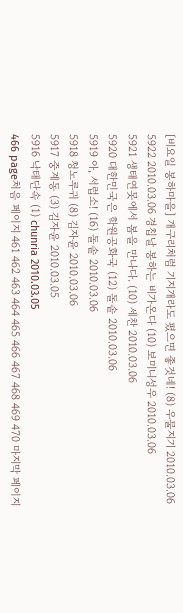[비요일 봉하마을] 개구리처럼 기지개라도 폈으면 좋것네! (8) 우물지기 2010.03.06
5922 2010.03.06 경칩날 봉하는 비가온다 (10) 보미니성우 2010.03.06
5921 생태연못에서 봄을 만나다. (10) 세찬 2010.03.06
5920 대한민국은 학원공화국 (12) 돌솥 2010.03.06
5919 아, 서럽소! (16) 돌솥 2010.03.06
5918 청노루귀 (8) 김자윤 2010.03.06
5917 중계동 (3) 김자윤 2010.03.05
5916 낙태단속 (1) chunria 2010.03.05
466 page처음 페이지 461 462 463 464 465 466 467 468 469 470 마지막 페이지